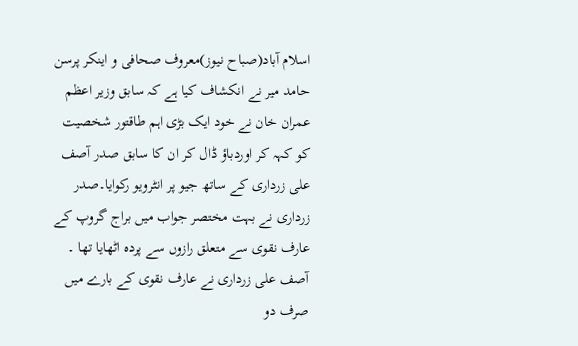اسلام آباد(صباح نیوز)معروف صحافی و اینکر پرسن حامد میر نے انکشاف کیا ہے کہ سابق وزیر اعظم عمران خان نے خود ایک بڑی اہم طاقتور شخصیت کو کہہ کر اوردباؤ ڈال کر ان کا سابق صدر آصف علی زرداری کے ساتھ جیو پر انٹرویو رکوایا۔صدر زرداری نے بہت مختصر جواب میں براج گروپ کے عارف نقوی سے متعلق رازوں سے پردہ اٹھایا تھا ۔ آصف علی زرداری نے عارف نقوی کے بارے میں صرف دو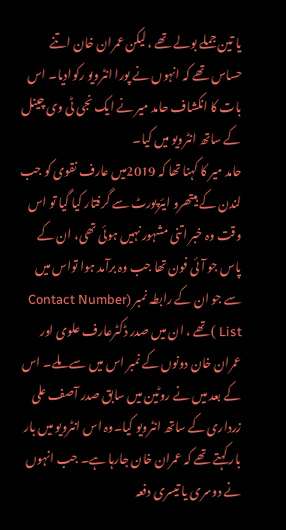یا تین جملے بولے تھے ، لیکن عمران خان اتنے حساس تھے کہ انہوں نے پورا انٹرویو رکوادیا۔ اس بات کا انکشاف حامد میر نے ایک نجی ٹی وی چینل کے ساتھ انٹرویو میں کیا۔
حامد میر کا کہنا تھا کہ 2019میں عارف نقوی کو جب لندن کے ہیتھرو ایئرپورٹ سے گرفتار کیا گیا تو اس وقت وہ خبر اتنی مشہور نہیں ہوئی تھی، ان کے پاس جو آئی فون تھا جب وہ برآمد ہوا تواس میں سے جو ان کے رابطہ نمبر (Contact Number List )تھے ، ان میں صدر ڈکٹرعارف علوی اور عمران خان دونوں کے نمبر اس میں سے ملے۔ اس کے بعد میں نے روٹین میں سابق صدر آصف علی زرداری کے ساتھ انٹرویو کیا۔وہ اس انٹرویو میں بار بار کہتے تھے کہ عمران خان جارہا ہے۔ جب انہوں نے دوسری یا تیسری دفعہ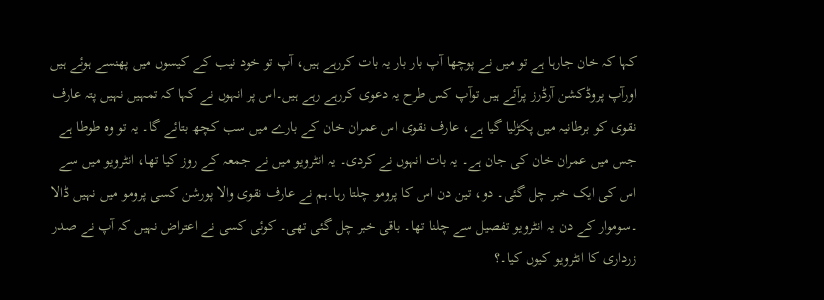کہا کہ خان جارہا ہے تو میں نے پوچھا آپ بار بار یہ بات کررہے ہیں، آپ تو خود نیب کے کیسوں میں پھنسے ہوئے ہیں اورآپ پروڈکشن آرڈرز پرآئے ہیں توآپ کس طرح یہ دعوی کررہے رہے ہیں۔اس پر انہوں نے کہا کہ تمہیں نہیں پتہ عارف نقوی کو برطانیہ میں پکڑلیا گیا ہے، عارف نقوی اس عمران خان کے بارے میں سب کچھ بتائے گا۔ یہ تو وہ طوطا ہے جس میں عمران خان کی جان ہے۔ یہ بات انہوں نے کردی۔ یہ انٹرویو میں نے جمعہ کے روز کیا تھا، انٹرویو میں سے اس کی ایک خبر چل گئی۔ دو، تین دن اس کا پرومو چلتا رہا۔ہم نے عارف نقوی والا پورشن کسی پرومو میں نہیں ڈالا ۔سوموار کے دن یہ انٹرویو تفصیل سے چلنا تھا۔ باقی خبر چل گئی تھی۔ کوئی کسی نے اعتراض نہیں کہ آپ نے صدر زرداری کا انٹرویو کیوں کیا۔؟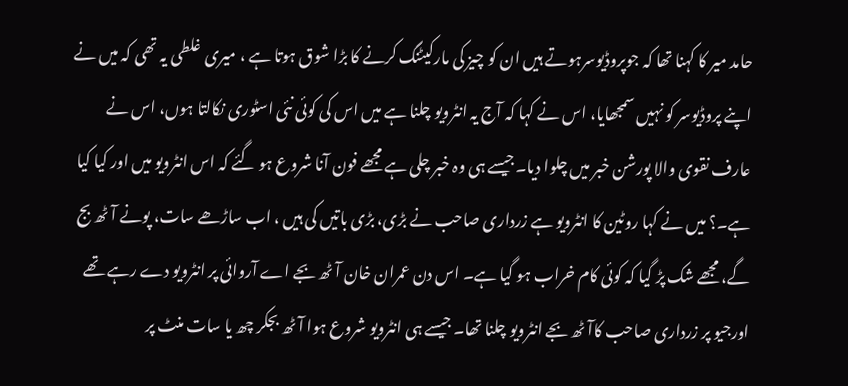حامد میر کا کہنا تھا کہ جوپروڈیوسرہوتے ہیں ان کو چیز کی مارکیٹنگ کرنے کا بڑا شوق ہوتا ہے ، میری غلطی یہ تھی کہ میں نے اپنے پروڈیوسر کو نہیں سمجھایا، اس نے کہا کہ آج یہ انٹرویو چلنا ہے میں اس کی کوئی نئی اسٹوری نکالتا ہوں، اس نے عارف نقوی والا پورشن خبر میں چلوا دیا۔جیسے ہی وہ خبر چلی ہے مجھے فون آنا شروع ہو گئے کہ اس انٹرویو میں اور کیا کیا ہے۔؟ میں نے کہا روٹین کا انٹرویو ہے زرداری صاحب نے بڑی، بڑی باتیں کی ہیں ، اب ساڑھے سات، پونے آٹھ بج گے، مجھے شک پڑ گیا کہ کوئی کام خراب ہو گیا ہے۔ اس دن عمران خان آٹھ بجے اے آروائی پر انٹرویو دے رہے تھے اورجیو پر زرداری صاحب کاآٹھ بجے انٹرویو چلنا تھا۔ جیسے ہی انٹرویو شروع ہوا آٹھ بجکر چھ یا سات منٹ پر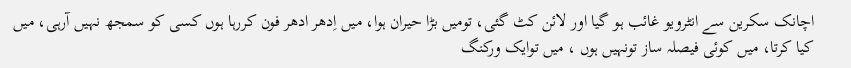اچانک سکرین سے انٹرویو غائب ہو گیا اور لائن کٹ گئی، تومیں بڑا حیران ہوا، میں اِدھر ادھر فون کررہا ہوں کسی کو سمجھ نہیں آرہی، میں کیا کرتا، میں کوئی فیصلہ ساز تونہیں ہوں ، میں توایک ورکنگ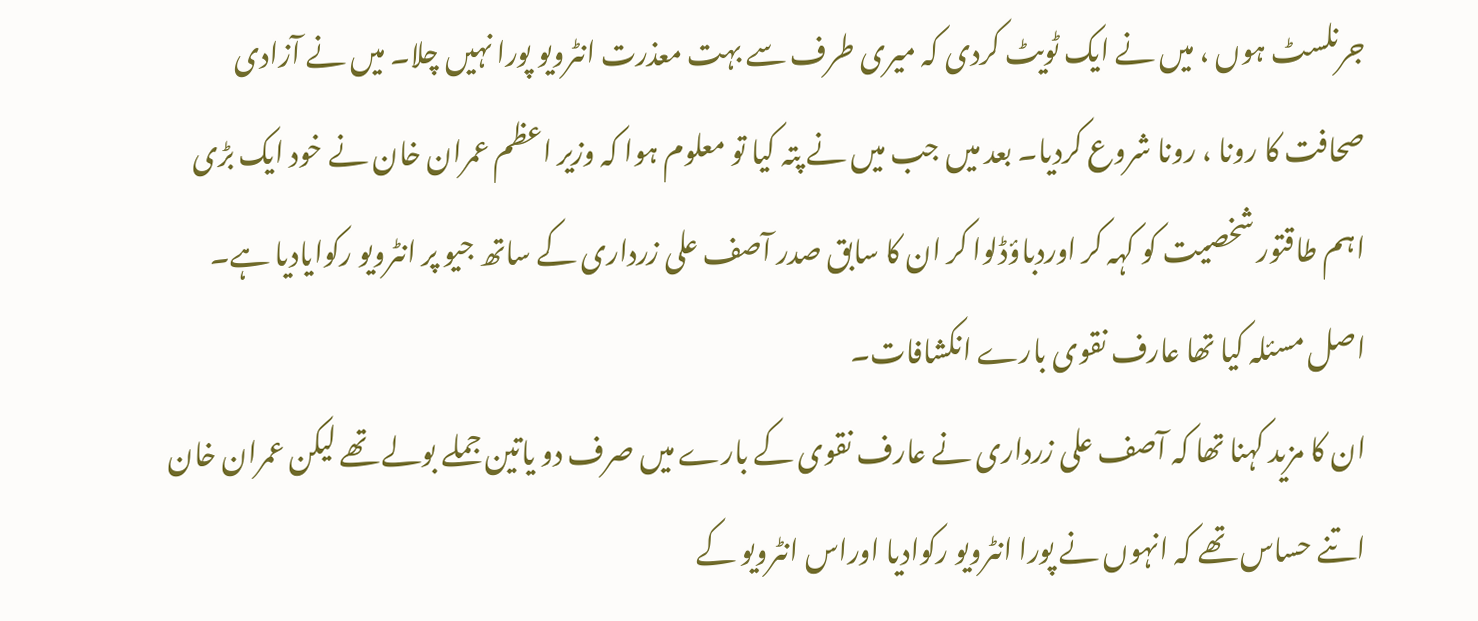جرنلسٹ ہوں ، میں نے ایک ٹویٹ کردی کہ میری طرف سے بہت معذرت انٹرویو پورا نہیں چلا۔ میں نے آزادی صحافت کا رونا ، رونا شروع کردیا۔ بعد میں جب میں نے پتہ کیا تو معلوم ہوا کہ وزیر اعظم عمران خان نے خود ایک بڑی اہم طاقتور شخصیت کو کہہ کر اوردباؤڈلوا کر ان کا سابق صدر آصف علی زرداری کے ساتھ جیو پر انٹرویو رکوایادیا ہے۔ اصل مسئلہ کیا تھا عارف نقوی بارے انکشافات۔
ان کا مزید کہنا تھا کہ آصف علی زرداری نے عارف نقوی کے بارے میں صرف دو یاتین جملے بولے تھے لیکن عمران خان اتنے حساس تھے کہ انہوں نے پورا انٹرویو رکوادیا اوراس انٹرویو کے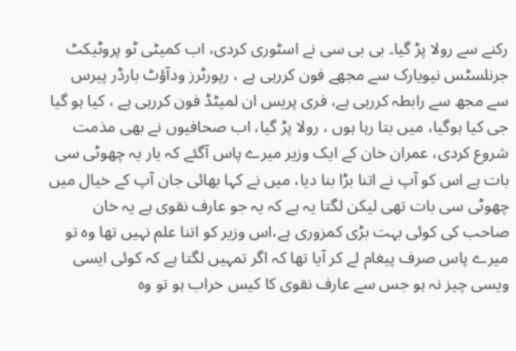رکنے سے رولا پڑ گیا۔ بی بی سی نے اسٹوری کردی، اب کمیٹی ٹو پروٹیکٹ جرنلسٹس نیویارک سے مجھے فون کررہی ہے ، رپورٹرز ودآؤٹ بارڈر پیرس سے مجھ سے رابطہ کررہی ہے، فری پریس ان لمیٹڈ فون کررہی ہے ، کیا ہو گیا جی کیا ہوگیا، میں بتا رہا ہوں ، رولا پڑ گیا، اب صحافیوں نے بھی مذمت شروع کردی، عمران خان کے ایک وزیر میرے پاس آگئے کہ یار یہ چھوٹی سی بات ہے اس کو آپ نے اتنا بڑا بنا دیا، میں نے کہا بھائی جان آپ کے خیال میں چھوٹی سی بات تھی لیکن لگتا یہ ہے کہ یہ جو عارف نقوی ہے یہ خان صاحب کی کوئی بہت بڑی کمزوری ہے،اس وزیر کو اتنا علم نہیں تھا وہ تو میرے پاس صرف پیغام لے کر آیا تھا کہ اگر تمہیں لگتا ہے کہ کوئی ایسی ویسی چیز نہ ہو جس سے عارف نقوی کا کیس خراب ہو تو وہ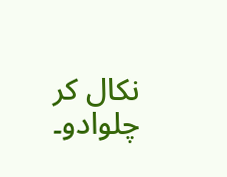نکال کر چلوادو۔